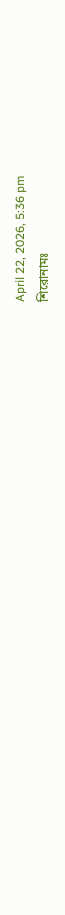April 22, 2026, 5:36 pm
শিরোনামঃ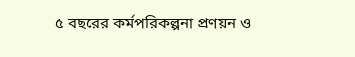৫ বছরের কর্মপরিকল্পনা প্রণয়ন ও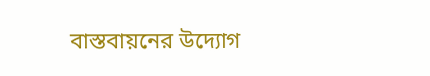বাস্তবায়নের উদ্যোগ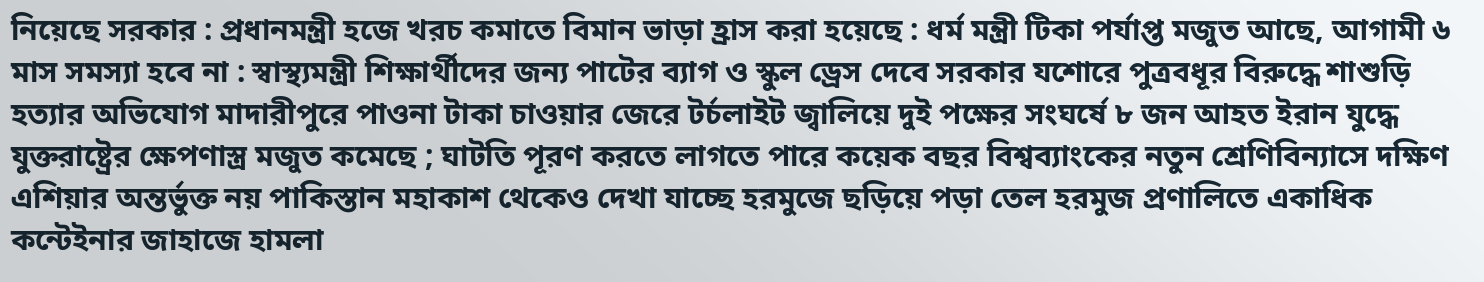নিয়েছে সরকার : প্রধানমন্ত্রী হজে খরচ কমাতে বিমান ভাড়া হ্রাস করা হয়েছে : ধর্ম মন্ত্রী টিকা পর্যাপ্ত মজুত আছে, আগামী ৬ মাস সমস্যা হবে না : স্বাস্থ্যমন্ত্রী শিক্ষার্থীদের জন্য পাটের ব্যাগ ও স্কুল ড্রেস দেবে সরকার যশোরে পুত্রবধূর বিরুদ্ধে শাশুড়ি হত্যার অভিযোগ মাদারীপুরে পাওনা টাকা চাওয়ার জেরে টর্চলাইট জ্বালিয়ে দুই পক্ষের সংঘর্ষে ৮ জন আহত ইরান যুদ্ধে যুক্তরাষ্ট্রের ক্ষেপণাস্ত্র মজুত কমেছে ; ঘাটতি পূরণ‌ করতে লাগতে পারে কয়েক বছর বিশ্বব্যাংকের নতুন শ্রেণিবিন্যাসে দক্ষিণ এশিয়ার অন্তর্ভুক্ত নয় পাকিস্তান মহাকাশ থেকেও দেখা যাচ্ছে হরমুজে ছড়িয়ে পড়া তেল হরমুজ প্রণালিতে একাধিক কন্টেইনার জাহাজে হামলা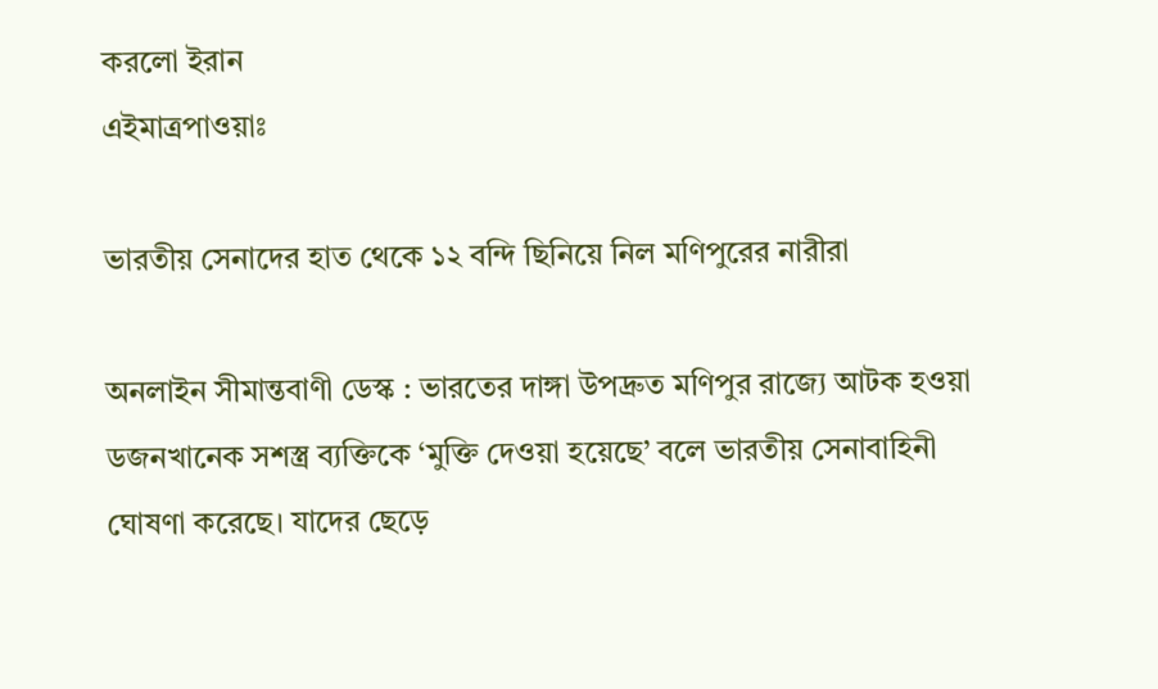করলো ইরান
এইমাত্রপাওয়াঃ

ভারতীয় সেনাদের হাত থেকে ১২ বন্দি ছিনিয়ে নিল মণিপুরের নারীরা

অনলাইন সীমান্তবাণী ডেস্ক : ভারতের দাঙ্গা উপদ্রুত মণিপুর রাজ্যে আটক হওয়া ডজনখানেক সশস্ত্র ব্যক্তিকে ‘মুক্তি দেওয়া হয়েছে’ বলে ভারতীয় সেনাবাহিনী ঘোষণা করেছে। যাদের ছেড়ে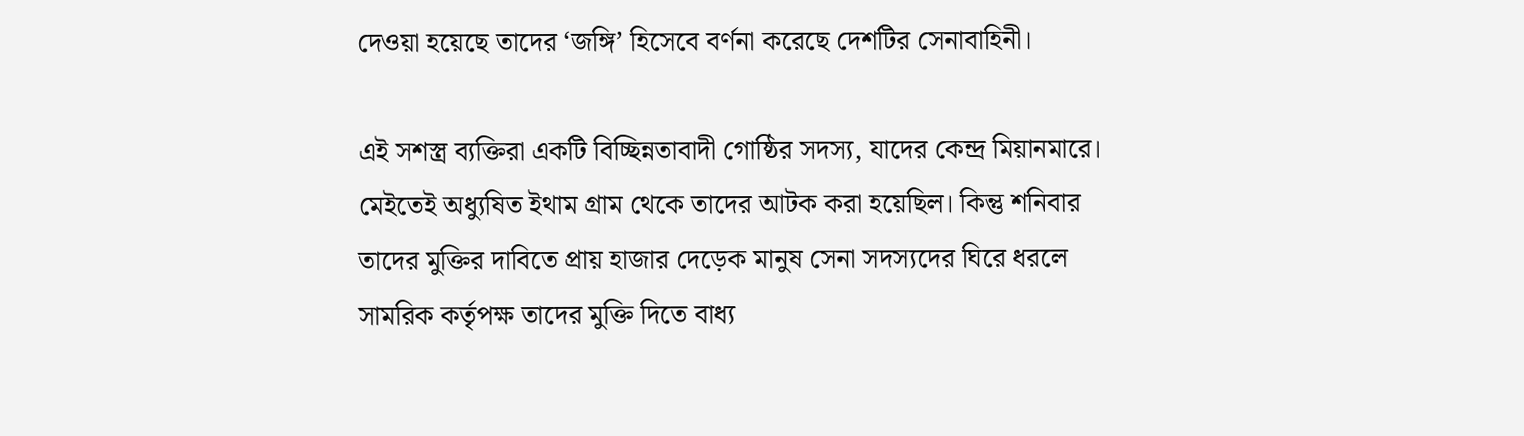দেওয়া হয়েছে তাদের ‌‘জঙ্গি’ হিসেবে বর্ণনা করেছে দেশটির সেনাবাহিনী।

এই সশস্ত্র ব্যক্তিরা একটি বিচ্ছিন্নতাবাদী গোষ্ঠির সদস্য, যাদের কেন্দ্র মিয়ানমারে। মেইতেই অধ্যুষিত ইথাম গ্রাম থেকে তাদের আটক করা হয়েছিল। কিন্তু শনিবার তাদের মুক্তির দাবিতে প্রায় হাজার দেড়েক মানুষ সেনা সদস্যদের ঘিরে ধরলে সামরিক কর্তৃপক্ষ তাদের মুক্তি দিতে বাধ্য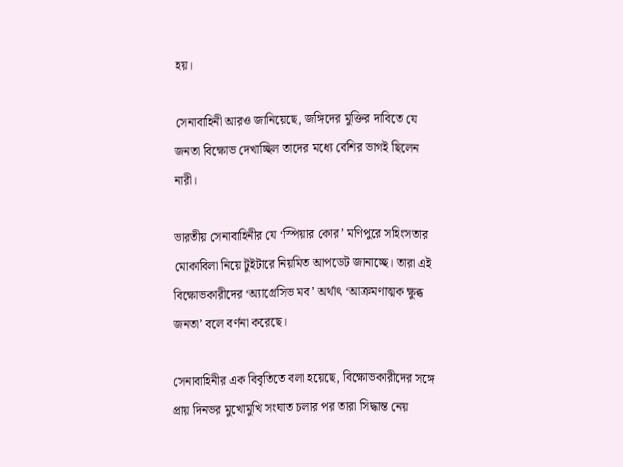হয়।

সেনাবাহিনী আরও জানিয়েছে, জঙ্গিদের মুক্তির দাবিতে যে জনতা বিক্ষোভ দেখাচ্ছিল তাদের মধ্যে বেশির ভাগই ছিলেন নারী।

ভারতীয় সেনাবাহিনীর যে ‘স্পিয়ার কোর’ মণিপুরে সহিংসতার মোকাবিলা নিয়ে টুইটারে নিয়মিত আপডেট জানাচ্ছে। তারা এই বিক্ষোভকারীদের ‘অ্যাগ্রেসিভ মব’ অর্থাৎ ‘আক্রমণাত্মক ক্ষুব্ধ জনতা’ বলে বর্ণনা করেছে।

সেনাবাহিনীর এক বিবৃতিতে বলা হয়েছে, বিক্ষোভকারীদের সঙ্গে প্রায় দিনভর মুখোমুখি সংঘাত চলার পর তারা সিদ্ধান্ত নেয়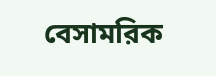বেসামরিক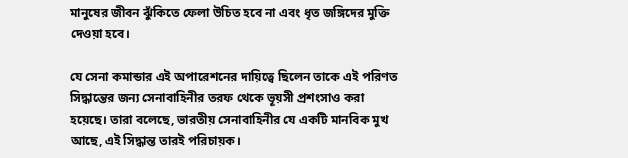মানুষের জীবন ঝুঁকিতে ফেলা উচিত হবে না এবং ধৃত জঙ্গিদের মুক্তি দেওয়া হবে।

যে সেনা কমান্ডার এই অপারেশনের দায়িত্বে ছিলেন তাকে এই পরিণত সিদ্ধান্তের জন্য সেনাবাহিনীর তরফ থেকে ভূয়সী প্রশংসাও করা হয়েছে। তারা বলেছে, ভারতীয় সেনাবাহিনীর যে একটি মানবিক মুখ আছে, এই সিদ্ধান্ত তারই পরিচায়ক।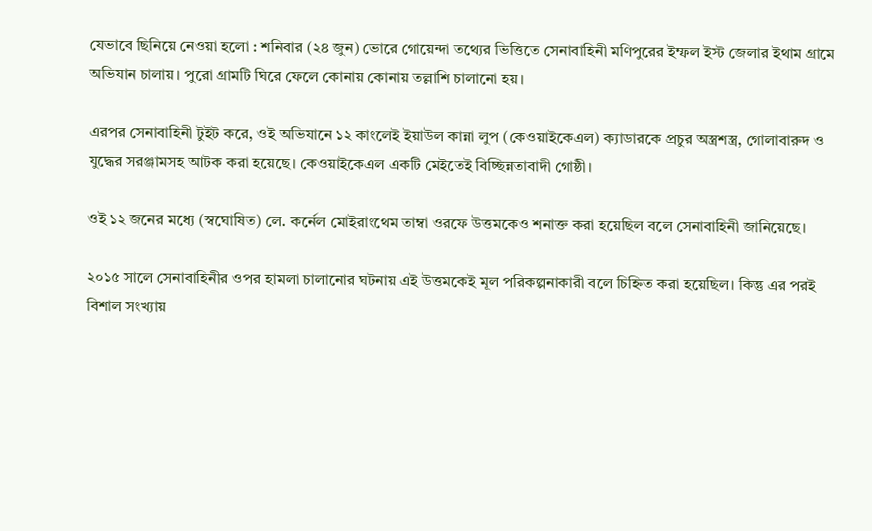যেভাবে ছিনিয়ে নেওয়া হলো : শনিবার (২৪ জুন) ভোরে গোয়েন্দা তথ্যের ভিত্তিতে সেনাবাহিনী মণিপুরের ইম্ফল ইস্ট জেলার ইথাম গ্রামে অভিযান চালায়। পুরো গ্রামটি ঘিরে ফেলে কোনায় কোনায় তল্লাশি চালানো হয়।

এরপর সেনাবাহিনী টুইট করে, ওই অভিযানে ১২ কাংলেই ইয়াউল কান্না লুপ (কেওয়াইকেএল) ক্যাডারকে প্রচুর অস্ত্রশস্ত্র, গোলাবারুদ ও যুদ্ধের সরঞ্জামসহ আটক করা হয়েছে। কেওয়াইকেএল একটি মেইতেই বিচ্ছিন্নতাবাদী গোষ্ঠী।

ওই ১২ জনের মধ্যে (স্বঘোষিত) লে. কর্নেল মোইরাংথেম তাম্বা ওরফে উত্তমকেও শনাক্ত করা হয়েছিল বলে সেনাবাহিনী জানিয়েছে।

২০১৫ সালে সেনাবাহিনীর ওপর হামলা চালানোর ঘটনায় এই উত্তমকেই মূল পরিকল্পনাকারী বলে চিহ্নিত করা হয়েছিল। কিন্তু এর পরই বিশাল সংখ্যায়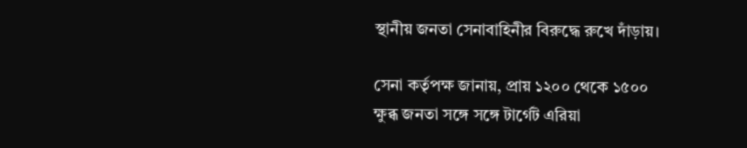স্থানীয় জনতা সেনাবাহিনীর বিরুদ্ধে রুখে দাঁড়ায়।

সেনা কর্তৃপক্ষ জানায়, প্রায় ১২০০ থেকে ১৫০০ ক্ষুব্ধ জনতা সঙ্গে সঙ্গে টার্গেট এরিয়া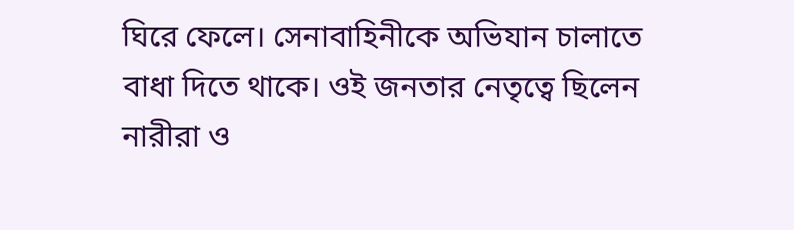ঘিরে ফেলে। সেনাবাহিনীকে অভিযান চালাতে বাধা দিতে থাকে। ওই জনতার নেতৃত্বে ছিলেন নারীরা ও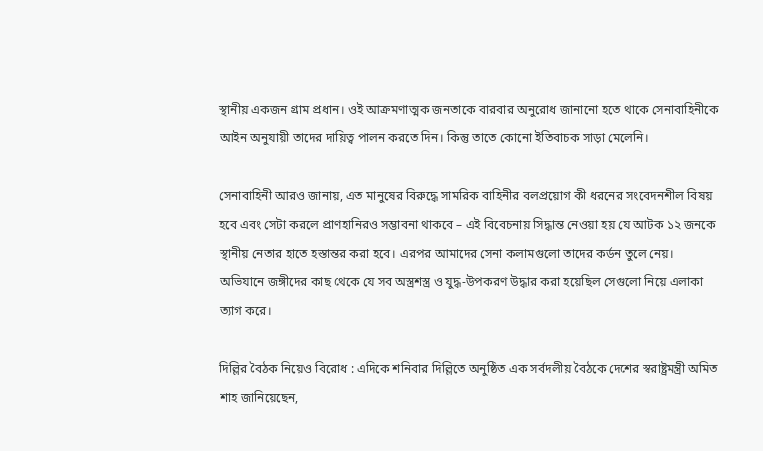স্থানীয় একজন গ্রাম প্রধান। ওই আক্রমণাত্মক জনতাকে বারবার অনুরোধ জানানো হতে থাকে সেনাবাহিনীকে আইন অনুযায়ী তাদের দায়িত্ব পালন করতে দিন। কিন্তু তাতে কোনো ইতিবাচক সাড়া মেলেনি।

সেনাবাহিনী আরও জানায়, এত মানুষের বিরুদ্ধে সামরিক বাহিনীর বলপ্রয়োগ কী ধরনের সংবেদনশীল বিষয় হবে এবং সেটা করলে প্রাণহানিরও সম্ভাবনা থাকবে – এই বিবেচনায় সিদ্ধান্ত নেওয়া হয় যে আটক ১২ জনকে স্থানীয় নেতার হাতে হস্তান্তর করা হবে। এরপর আমাদের সেনা কলামগুলো তাদের কর্ডন তুলে নেয়। অভিযানে জঙ্গীদের কাছ থেকে যে সব অস্ত্রশস্ত্র ও যুদ্ধ-উপকরণ উদ্ধার করা হয়েছিল সেগুলো নিয়ে এলাকা ত্যাগ করে।

দিল্লির বৈঠক নিয়েও বিরোধ : এদিকে শনিবার দিল্লিতে অনুষ্ঠিত এক সর্বদলীয় বৈঠকে দেশের স্বরাষ্ট্রমন্ত্রী অমিত শাহ জানিয়েছেন,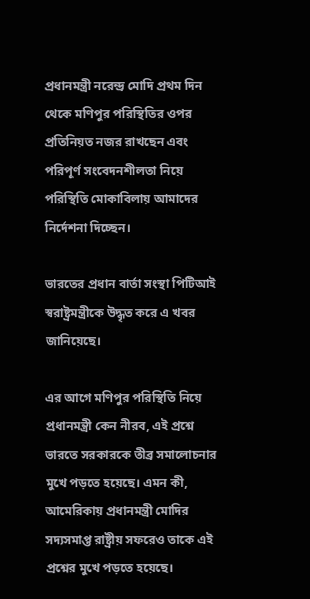প্রধানমন্ত্রী নরেন্দ্র মোদি প্রথম দিন থেকে মণিপুর পরিস্থিতির ওপর প্রতিনিয়ত নজর রাখছেন এবং পরিপূর্ণ সংবেদনশীলতা নিয়ে পরিস্থিতি মোকাবিলায় আমাদের নির্দেশনা দিচ্ছেন।

ভারতের প্রধান বার্তা সংস্থা পিটিআই স্বরাষ্ট্রমন্ত্রীকে উদ্ধৃত করে এ খবর জানিয়েছে।

এর আগে মণিপুর পরিস্থিতি নিয়ে প্রধানমন্ত্রী কেন নীরব, এই প্রশ্নে ভারতে সরকারকে তীব্র সমালোচনার মুখে পড়তে হয়েছে। এমন কী, আমেরিকায় প্রধানমন্ত্রী মোদির সদ্যসমাপ্ত রাষ্ট্রীয় সফরেও তাকে এই প্রশ্নের মুখে পড়তে হয়েছে।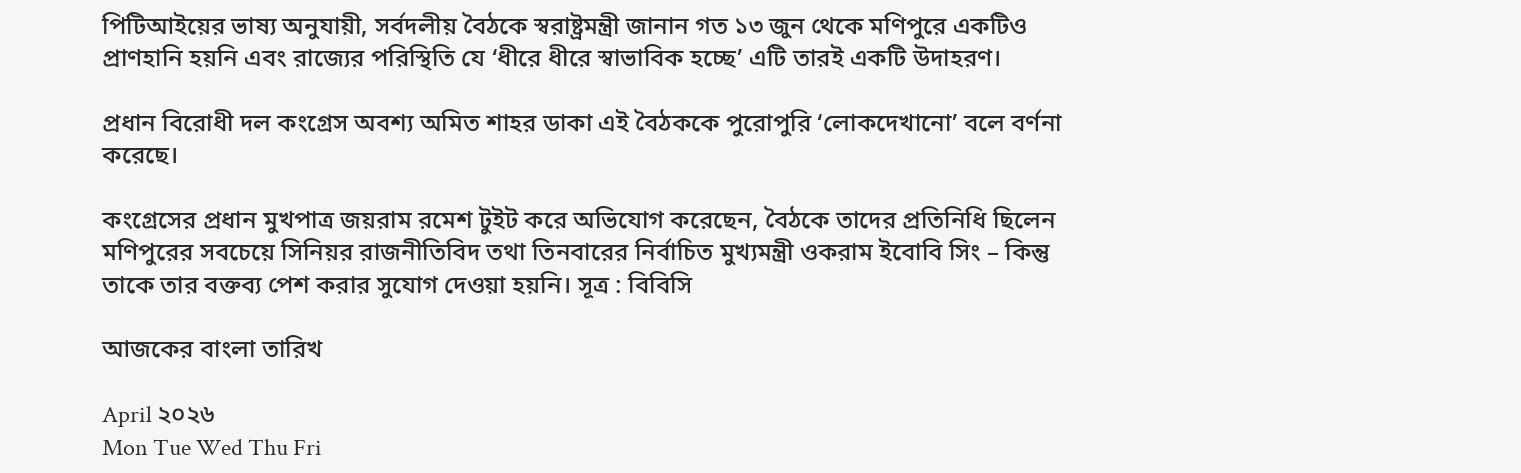পিটিআইয়ের ভাষ্য অনুযায়ী, সর্বদলীয় বৈঠকে স্বরাষ্ট্রমন্ত্রী জানান গত ১৩ জুন থেকে মণিপুরে একটিও প্রাণহানি হয়নি এবং রাজ্যের পরিস্থিতি যে ‘ধীরে ধীরে স্বাভাবিক হচ্ছে’ এটি তারই একটি উদাহরণ।

প্রধান বিরোধী দল কংগ্রেস অবশ্য অমিত শাহর ডাকা এই বৈঠককে পুরোপুরি ‘লোকদেখানো’ বলে বর্ণনা করেছে।

কংগ্রেসের প্রধান মুখপাত্র জয়রাম রমেশ টুইট করে অভিযোগ করেছেন, বৈঠকে তাদের প্রতিনিধি ছিলেন মণিপুরের সবচেয়ে সিনিয়র রাজনীতিবিদ তথা তিনবারের নির্বাচিত মুখ্যমন্ত্রী ওকরাম ইবোবি সিং – কিন্তু তাকে তার বক্তব্য পেশ করার সুযোগ দেওয়া হয়নি। সূত্র : বিবিসি

আজকের বাংলা তারিখ

April ২০২৬
Mon Tue Wed Thu Fri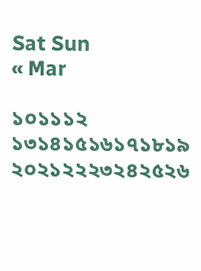Sat Sun
« Mar

১০১১১২
১৩১৪১৫১৬১৭১৮১৯
২০২১২২২৩২৪২৫২৬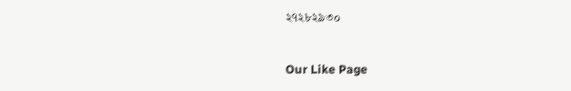২৭২৮২৯৩০


Our Like Page